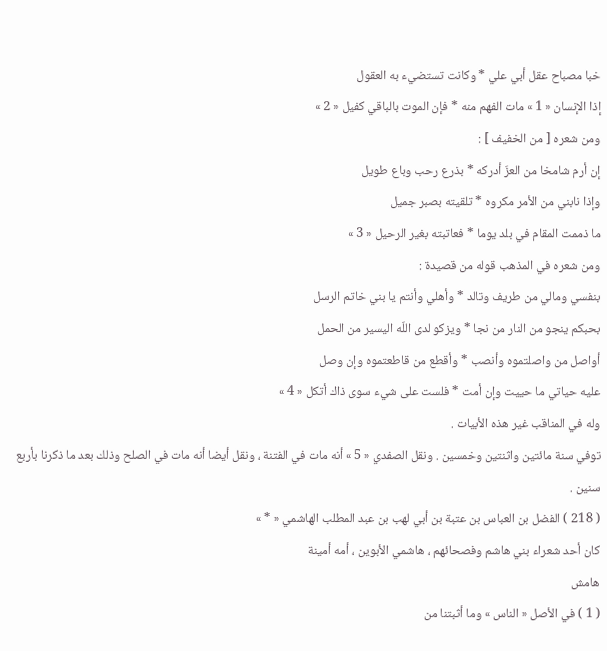خبا مصباح عقل أبي علي * وكانت تستضيء به العقول
إذا الإنسان « 1 » مات الفهم منه * فإن الموت بالباقي كفيل « 2 »
ومن شعره [ من الخفيف ] :
إن أرم شامخا من العزّ أدركه * بذرع رحب وباع طويل
وإذا نابني من الأمر مكروه * تلقيته بصبر جميل
ما ذممت المقام في بلد يوما * فعاتبته بغير الرحيل « 3 »
ومن شعره في المذهب قوله من قصيدة :
بنفسي ومالي من طريف وتالد * وأهلي وأنتم يا بني خاتم الرسل
بحبكم ينجو من النار من نجا * ويزكو لدى اللّه اليسير من الحمل
أواصل من واصلتموه وأنصب * وأقطع من قاطعتموه وإن وصل
عليه حياتي ما حييت وإن أمت * فلست على شيء سوى ذاك أتكل « 4 »
وله في المناقب غير هذه الأبيات .
توفي سنة مائتين واثنتين وخمسين . ونقل الصفدي « 5 » أنه مات في الفتنة ، ونقل أيضا أنه مات في الصلح وذلك بعد ما ذكرنا بأربع سنين .
( 218 ) الفضل بن العباس بن عتبة بن أبي لهب بن عبد المطلب الهاشمي « * »
كان أحد شعراء بني هاشم وفصحائهم ، هاشمي الأبوين ، أمه أمينة
هامش
( 1 ) في الأصل « الناس » وما أثبتنا من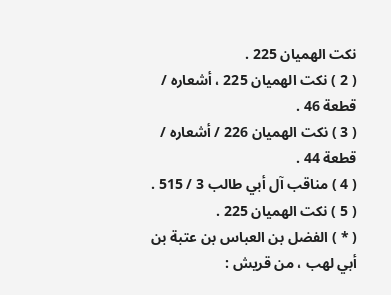نكت الهميان 225 .
( 2 ) نكت الهميان 225 ، أشعاره / قطعة 46 .
( 3 ) نكت الهميان 226 / أشعاره / قطعة 44 .
( 4 ) مناقب آل أبي طالب 3 / 515 .
( 5 ) نكت الهميان 225 .
( * ) الفضل بن العباس بن عتبة بن أبي لهب ، من قريش :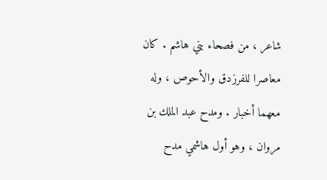شاعر ، من فصحاء بني هاشم . كان معاصرا للفرزدق والأحوص ، وله معهما أخبار . ومدح عبد الملك بن مروان ، وهو أول هاشمي مدح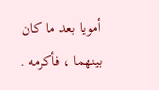أمويا بعد ما كان بينهما ، فأكرمه .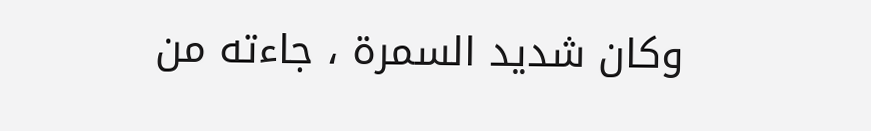وكان شديد السمرة ، جاءته من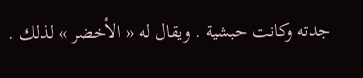جدته وكانت حبشية . ويقال له « الأخضر » لذلك .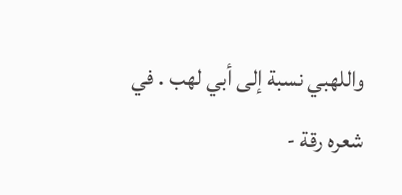واللهبي نسبة إلى أبي لهب . في شعره رقة -